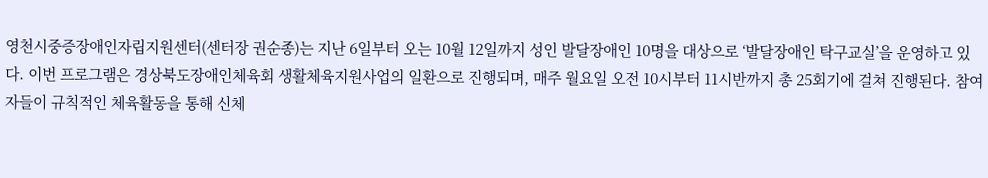영천시중증장애인자립지원센터(센터장 권순종)는 지난 6일부터 오는 10월 12일까지 성인 발달장애인 10명을 대상으로 ‘발달장애인 탁구교실’을 운영하고 있다. 이번 프로그램은 경상북도장애인체육회 생활체육지원사업의 일환으로 진행되며, 매주 월요일 오전 10시부터 11시반까지 총 25회기에 걸쳐 진행된다. 참여자들이 규칙적인 체육활동을 통해 신체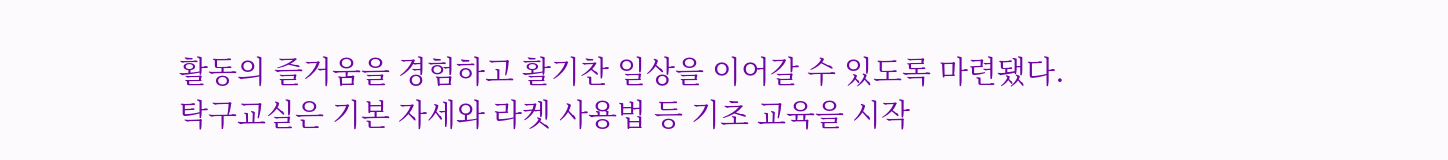활동의 즐거움을 경험하고 활기찬 일상을 이어갈 수 있도록 마련됐다.탁구교실은 기본 자세와 라켓 사용법 등 기초 교육을 시작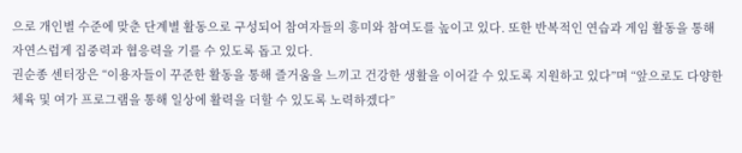으로 개인별 수준에 맞춘 단계별 활동으로 구성되어 참여자들의 흥미와 참여도를 높이고 있다. 또한 반복적인 연습과 게임 활동을 통해 자연스럽게 집중력과 협응력을 기를 수 있도록 돕고 있다.
권순종 센터장은 “이용자들이 꾸준한 활동을 통해 즐거움을 느끼고 건강한 생활을 이어갈 수 있도록 지원하고 있다”며 “앞으로도 다양한 체육 및 여가 프로그램을 통해 일상에 활력을 더할 수 있도록 노력하겠다”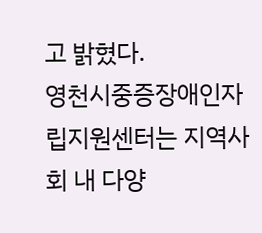고 밝혔다.
영천시중증장애인자립지원센터는 지역사회 내 다양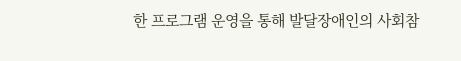한 프로그램 운영을 통해 발달장애인의 사회참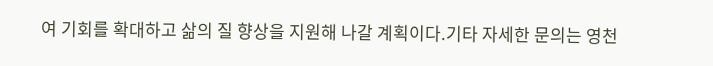여 기회를 확대하고 삶의 질 향상을 지원해 나갈 계획이다.기타 자세한 문의는 영천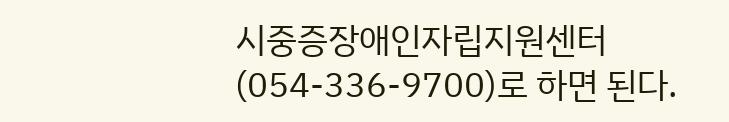시중증장애인자립지원센터(054-336-9700)로 하면 된다.